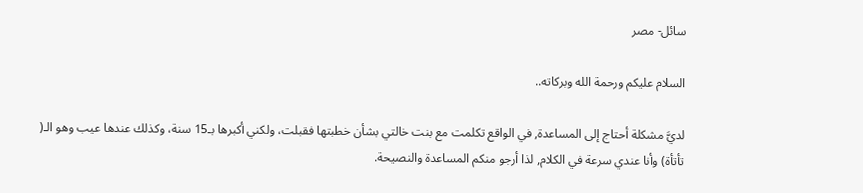سائل- مصر

السلام عليكم ورحمة الله وبركاته..

لديَّ مشكلة أحتاج إلى المساعدة, في الواقع تكلمت مع بنت خالتي بشأن خطبتها فقبلت، ولكني أكبرها بـ15 سنة، وكذلك عندها عيب وهو الـ( تأتأة) وأنا عندي سرعة في الكلام, لذا أرجو منكم المساعدة والنصيحة.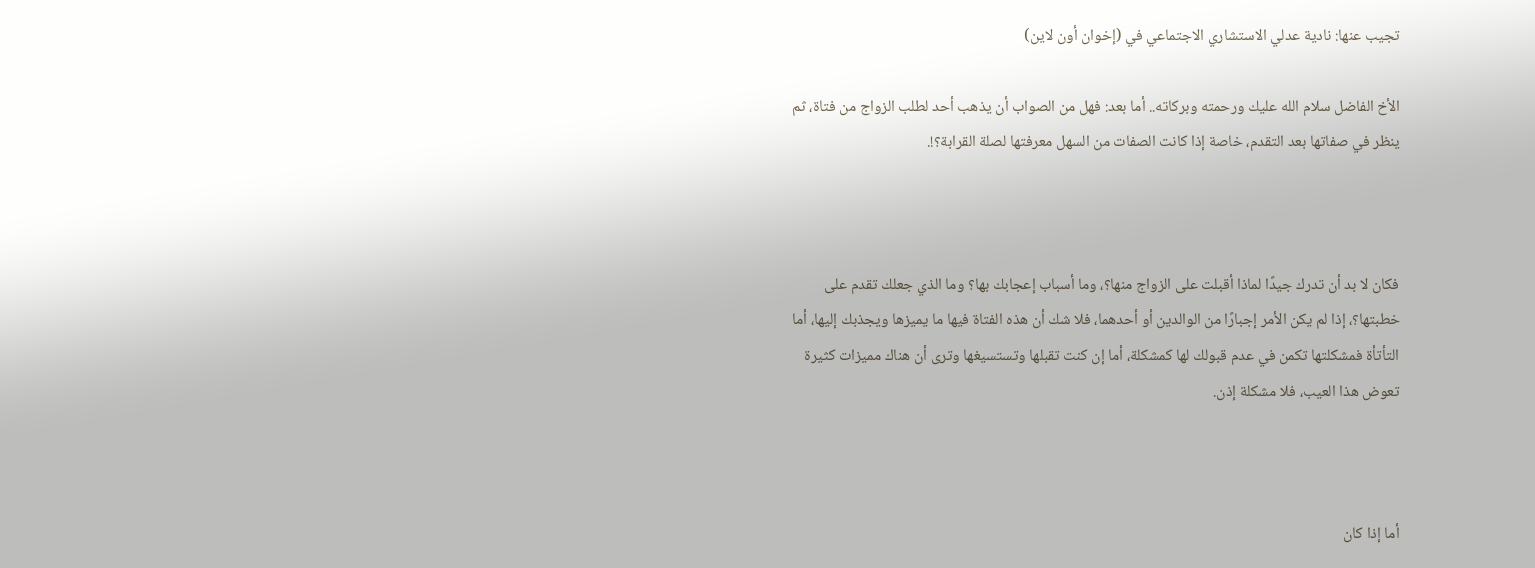تجيب عنها: نادية عدلي الاستشاري الاجتماعي في (إخوان أون لاين)

الأخ الفاضل سلام الله عليك ورحمته وبركاته.. أما بعد: فهل من الصواب أن يذهب أحد لطلب الزواج من فتاة، ثم ينظر في صفاتها بعد التقدم، خاصة إذا كانت الصفات من السهل معرفتها لصلة القرابة؟!.



فكان لا بد أن تدرك جيدًا لماذا أقبلت على الزواج منها؟، وما أسباب إعجابك بها؟ وما الذي جعلك تقدم على خطبتها؟، إذا لم يكن الأمر إجبارًا من الوالدين أو أحدهما، فلا شك أن هذه الفتاة فيها ما يميزها ويجذبك إليها، أما التأتأة فمشكلتها تكمن في عدم قبولك لها كمشكلة، أما إن كنت تقبلها وتستسيغها وترى أن هناك مميزات كثيرة تعوض هذا العيب، فلا مشكلة إذن.



أما إذا كان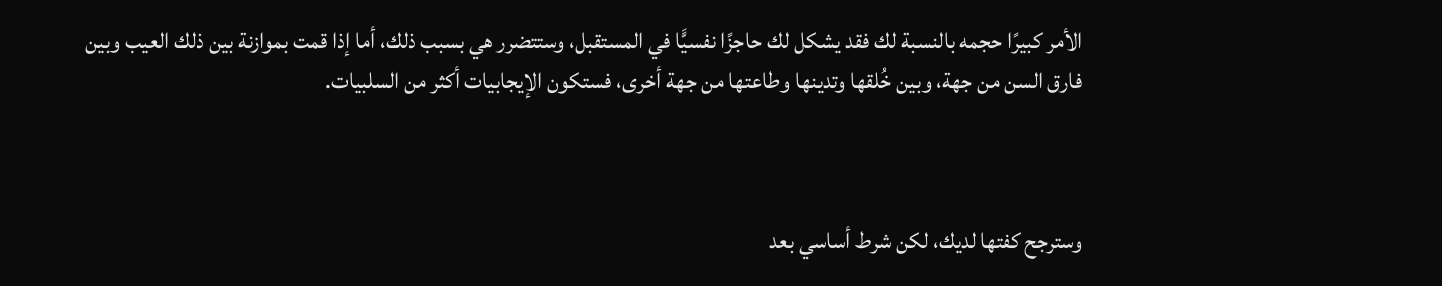الأمر كبيرًا حجمه بالنسبة لك فقد يشكل لك حاجزًا نفسيًّا في المستقبل، وستتضرر هي بسبب ذلك، أما إذا قمت بموازنة بين ذلك العيب وبين فارق السن من جهة، وبين خُلقها وتدينها وطاعتها من جهة أخرى، فستكون الإيجابيات أكثر من السلبيات.



وسترجح كفتها لديك، لكن شرط أساسي بعد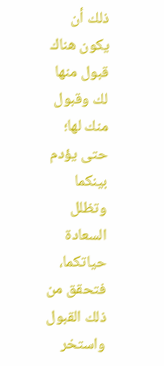ذلك أن يكون هناك قبول منها لك وقبول منك لها؛ حتى يؤدم بينكما وتظلل السعادة حياتكما، فتحقق من ذلك القبول واستخر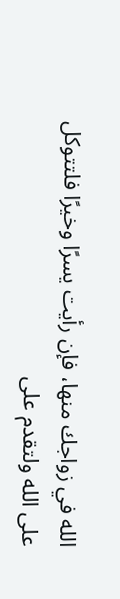الله في زواجك منها، فإن رأيت يسرًا وخيرًا فلتتوكل على الله ولتقدم على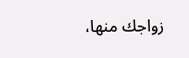زواجك منها،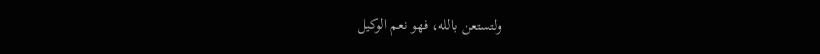ولتستعن بالله، فهو نعم الوكيل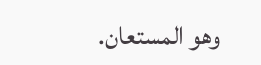وهو المستعان.